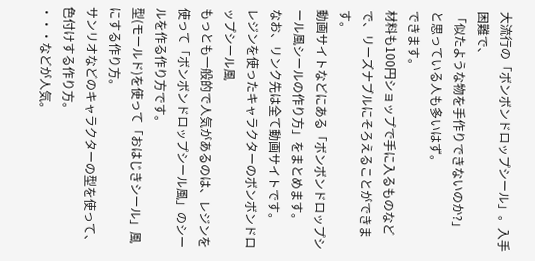大流行の「ボンボンドロップシール」。入手困難で、
「似たような物を手作りできないのか?」
と思っている人も多いはず。
できます。
材料も100円ショップで手に入るものなどで、リーズナブルにそろえることができます。
動画サイトなどにある「ボンボンドロップシール風シールの作り方」をまとめます。
なお、リンク先は全て動画サイトです。
レジンを使ったキャラクターのボンボンドロップシール風
もっとも一般的で人気があるのは、レジンを使って「ボンボンドロップシール風」のシールを作る作り方です。
型(モールド)を使って「おはじきシール」風にする作り方。
サンリオなどのキャラクターの型を使って、色付けする作り方。
・・・などが人気。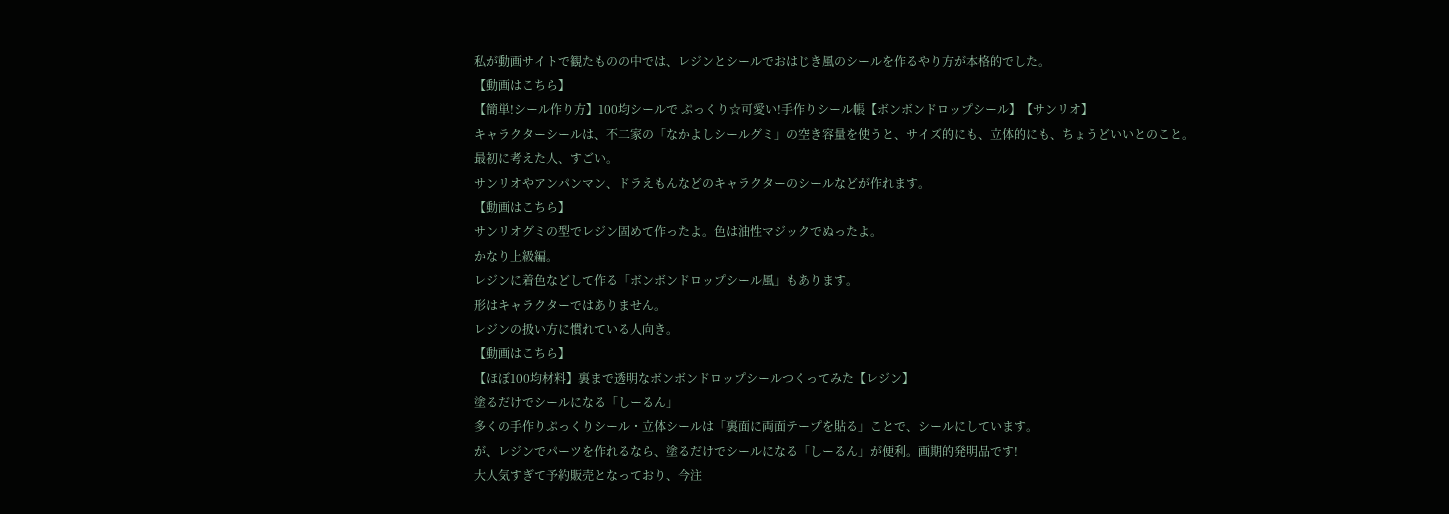私が動画サイトで観たものの中では、レジンとシールでおはじき風のシールを作るやり方が本格的でした。
【動画はこちら】
【簡単!シール作り方】100均シールで ぷっくり☆可愛い!手作りシール帳【ボンボンドロップシール】【サンリオ】
キャラクターシールは、不二家の「なかよしシールグミ」の空き容量を使うと、サイズ的にも、立体的にも、ちょうどいいとのこと。
最初に考えた人、すごい。
サンリオやアンパンマン、ドラえもんなどのキャラクターのシールなどが作れます。
【動画はこちら】
サンリオグミの型でレジン固めて作ったよ。色は油性マジックでぬったよ。
かなり上級編。
レジンに着色などして作る「ボンボンドロップシール風」もあります。
形はキャラクターではありません。
レジンの扱い方に慣れている人向き。
【動画はこちら】
【ほぼ100均材料】裏まで透明なボンボンドロップシールつくってみた【レジン】
塗るだけでシールになる「しーるん」
多くの手作りぷっくりシール・立体シールは「裏面に両面テープを貼る」ことで、シールにしています。
が、レジンでパーツを作れるなら、塗るだけでシールになる「しーるん」が便利。画期的発明品です!
大人気すぎて予約販売となっており、今注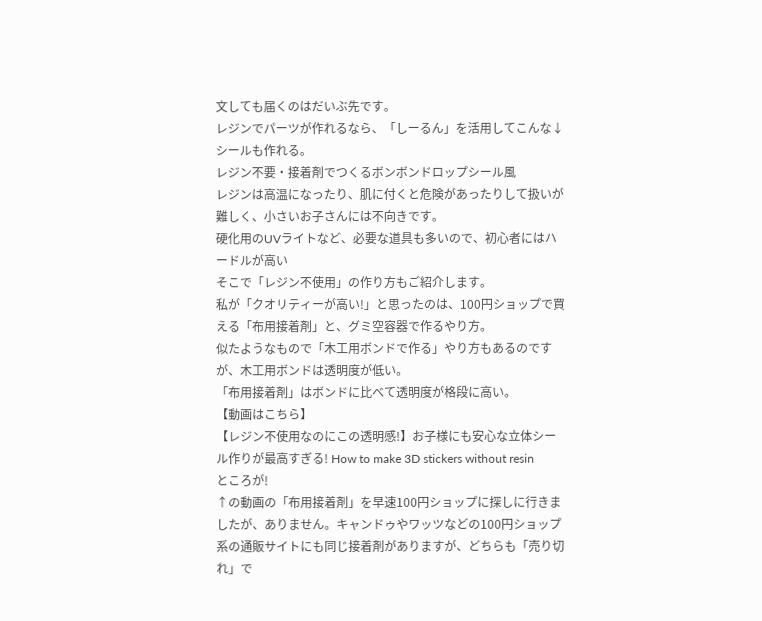文しても届くのはだいぶ先です。
レジンでパーツが作れるなら、「しーるん」を活用してこんな↓シールも作れる。
レジン不要・接着剤でつくるボンボンドロップシール風
レジンは高温になったり、肌に付くと危険があったりして扱いが難しく、小さいお子さんには不向きです。
硬化用のUVライトなど、必要な道具も多いので、初心者にはハードルが高い
そこで「レジン不使用」の作り方もご紹介します。
私が「クオリティーが高い!」と思ったのは、100円ショップで買える「布用接着剤」と、グミ空容器で作るやり方。
似たようなもので「木工用ボンドで作る」やり方もあるのですが、木工用ボンドは透明度が低い。
「布用接着剤」はボンドに比べて透明度が格段に高い。
【動画はこちら】
【レジン不使用なのにこの透明感!】お子様にも安心な立体シール作りが最高すぎる! How to make 3D stickers without resin
ところが!
↑の動画の「布用接着剤」を早速100円ショップに探しに行きましたが、ありません。キャンドゥやワッツなどの100円ショップ系の通販サイトにも同じ接着剤がありますが、どちらも「売り切れ」で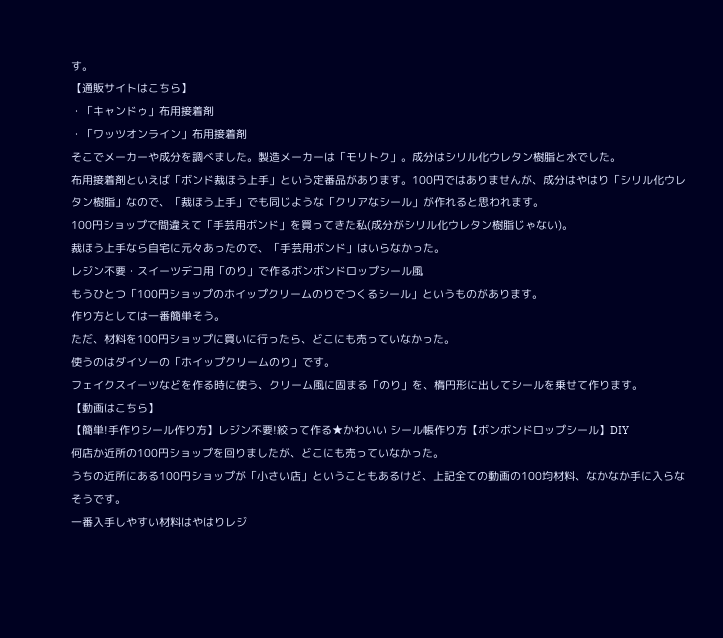す。
【通販サイトはこちら】
・「キャンドゥ」布用接着剤
・「ワッツオンライン」布用接着剤
そこでメーカーや成分を調べました。製造メーカーは「モリトク」。成分はシリル化ウレタン樹脂と水でした。
布用接着剤といえば「ボンド裁ほう上手」という定番品があります。100円ではありませんが、成分はやはり「シリル化ウレタン樹脂」なので、「裁ほう上手」でも同じような「クリアなシール」が作れると思われます。
100円ショップで間違えて「手芸用ボンド」を買ってきた私(成分がシリル化ウレタン樹脂じゃない)。
裁ほう上手なら自宅に元々あったので、「手芸用ボンド」はいらなかった。
レジン不要・スイーツデコ用「のり」で作るボンボンドロップシール風
もうひとつ「100円ショップのホイップクリームのりでつくるシール」というものがあります。
作り方としては一番簡単そう。
ただ、材料を100円ショップに買いに行ったら、どこにも売っていなかった。
使うのはダイソーの「ホイップクリームのり」です。
フェイクスイーツなどを作る時に使う、クリーム風に固まる「のり」を、楕円形に出してシールを乗せて作ります。
【動画はこちら】
【簡単!手作りシール作り方】レジン不要!絞って作る★かわいい シール帳作り方【ボンボンドロップシール】DIY
何店か近所の100円ショップを回りましたが、どこにも売っていなかった。
うちの近所にある100円ショップが「小さい店」ということもあるけど、上記全ての動画の100均材料、なかなか手に入らなそうです。
一番入手しやすい材料はやはりレジ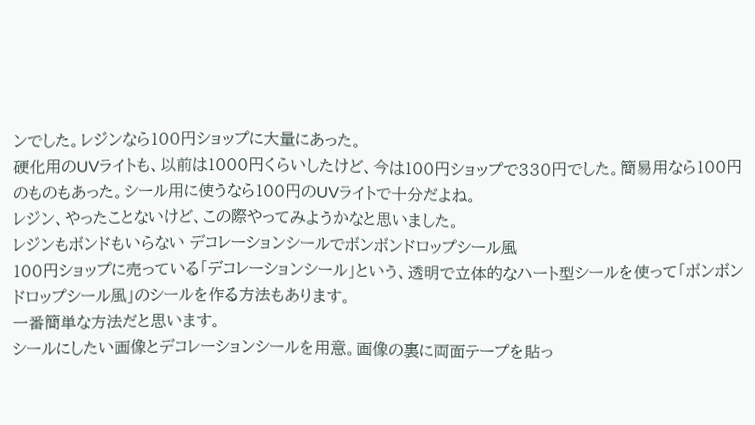ンでした。レジンなら100円ショップに大量にあった。
硬化用のUVライトも、以前は1000円くらいしたけど、今は100円ショップで330円でした。簡易用なら100円のものもあった。シール用に使うなら100円のUVライトで十分だよね。
レジン、やったことないけど、この際やってみようかなと思いました。
レジンもボンドもいらない デコレーションシールでボンボンドロップシール風
100円ショップに売っている「デコレーションシール」という、透明で立体的なハート型シールを使って「ボンボンドロップシール風」のシールを作る方法もあります。
一番簡単な方法だと思います。
シールにしたい画像とデコレーションシールを用意。画像の裏に両面テープを貼っ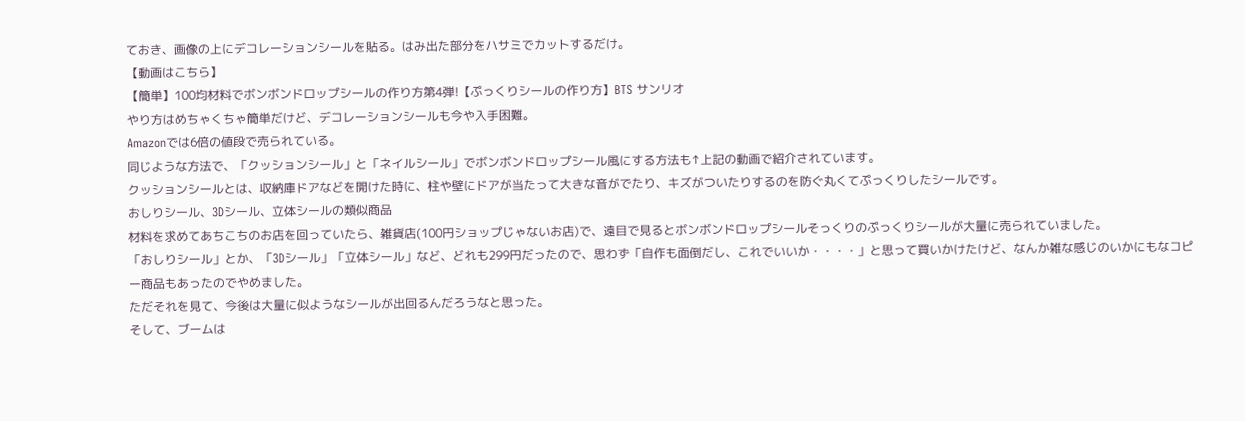ておき、画像の上にデコレーションシールを貼る。はみ出た部分をハサミでカットするだけ。
【動画はこちら】
【簡単】100均材料でボンボンドロップシールの作り方第4弾!【ぷっくりシールの作り方】BTS サンリオ
やり方はめちゃくちゃ簡単だけど、デコレーションシールも今や入手困難。
Amazonでは6倍の値段で売られている。
同じような方法で、「クッションシール」と「ネイルシール」でボンボンドロップシール風にする方法も↑上記の動画で紹介されています。
クッションシールとは、収納庫ドアなどを開けた時に、柱や壁にドアが当たって大きな音がでたり、キズがついたりするのを防ぐ丸くてぷっくりしたシールです。
おしりシール、3Dシール、立体シールの類似商品
材料を求めてあちこちのお店を回っていたら、雑貨店(100円ショップじゃないお店)で、遠目で見るとボンボンドロップシールそっくりのぷっくりシールが大量に売られていました。
「おしりシール」とか、「3Dシール」「立体シール」など、どれも299円だったので、思わず「自作も面倒だし、これでいいか・・・・」と思って買いかけたけど、なんか雑な感じのいかにもなコピー商品もあったのでやめました。
ただそれを見て、今後は大量に似ようなシールが出回るんだろうなと思った。
そして、ブームは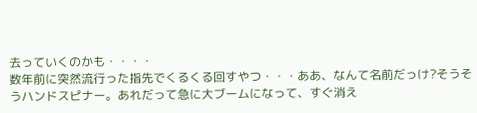去っていくのかも・・・・
数年前に突然流行った指先でくるくる回すやつ・・・ああ、なんて名前だっけ?そうそうハンドスピナー。あれだって急に大ブームになって、すぐ消え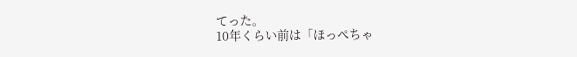てった。
10年くらい前は「ほっぺちゃ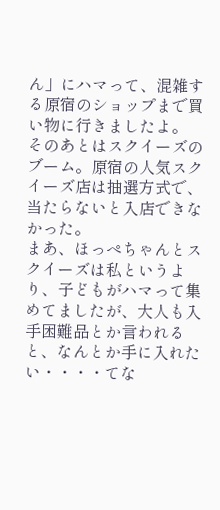ん」にハマって、混雑する原宿のショップまで買い物に行きましたよ。
そのあとはスクイーズのブーム。原宿の人気スクイーズ店は抽選方式で、当たらないと入店できなかった。
まあ、ほっぺちゃんとスクイーズは私というより、子どもがハマって集めてましたが、大人も入手困難品とか言われると、なんとか手に入れたい・・・・てな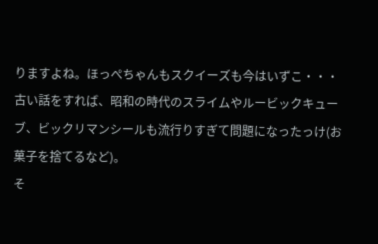りますよね。ほっぺちゃんもスクイーズも今はいずこ・・・
古い話をすれば、昭和の時代のスライムやルービックキューブ、ビックリマンシールも流行りすぎて問題になったっけ(お菓子を捨てるなど)。
そ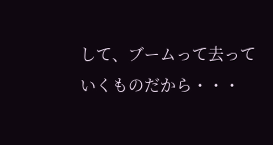して、ブームって去っていくものだから・・・